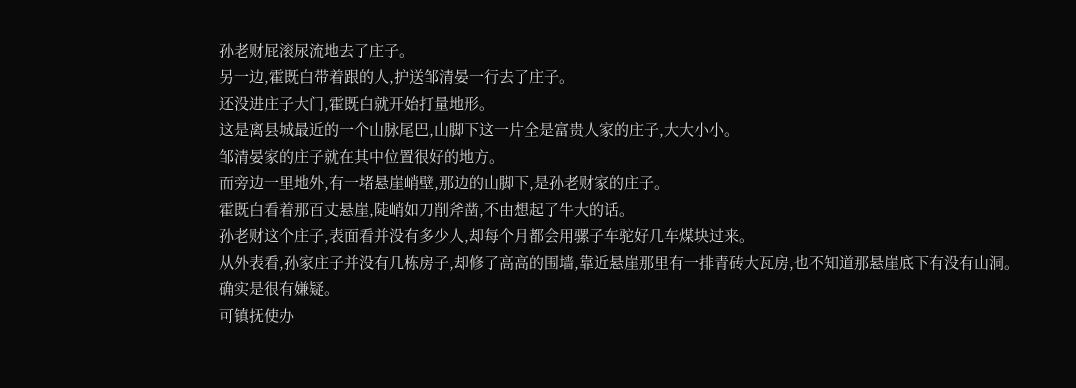孙老财屁滚尿流地去了庄子。
另一边,霍既白带着跟的人,护送邹清晏一行去了庄子。
还没进庄子大门,霍既白就开始打量地形。
这是离县城最近的一个山脉尾巴,山脚下这一片全是富贵人家的庄子,大大小小。
邹清晏家的庄子就在其中位置很好的地方。
而旁边一里地外,有一堵悬崖峭壁,那边的山脚下,是孙老财家的庄子。
霍既白看着那百丈悬崖,陡峭如刀削斧凿,不由想起了牛大的话。
孙老财这个庄子,表面看并没有多少人,却每个月都会用骡子车驼好几车煤块过来。
从外表看,孙家庄子并没有几栋房子,却修了高高的围墙,靠近悬崖那里有一排青砖大瓦房,也不知道那悬崖底下有没有山洞。
确实是很有嫌疑。
可镇抚使办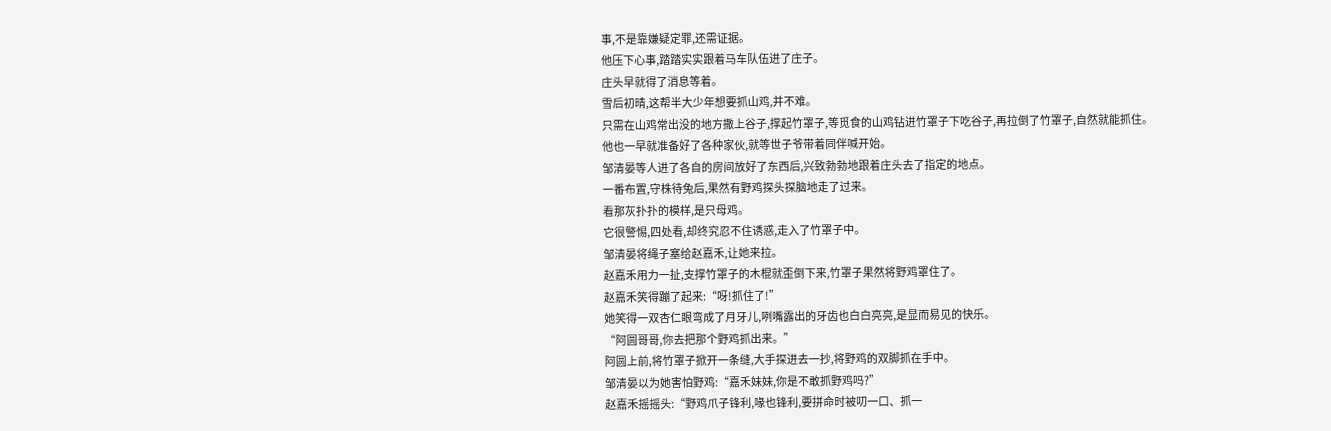事,不是靠嫌疑定罪,还需证据。
他压下心事,踏踏实实跟着马车队伍进了庄子。
庄头早就得了消息等着。
雪后初晴,这帮半大少年想要抓山鸡,并不难。
只需在山鸡常出没的地方撒上谷子,撑起竹罩子,等觅食的山鸡钻进竹罩子下吃谷子,再拉倒了竹罩子,自然就能抓住。
他也一早就准备好了各种家伙,就等世子爷带着同伴喊开始。
邹清晏等人进了各自的房间放好了东西后,兴致勃勃地跟着庄头去了指定的地点。
一番布置,守株待兔后,果然有野鸡探头探脑地走了过来。
看那灰扑扑的模样,是只母鸡。
它很警惕,四处看,却终究忍不住诱惑,走入了竹罩子中。
邹清晏将绳子塞给赵嘉禾,让她来拉。
赵嘉禾用力一扯,支撑竹罩子的木棍就歪倒下来,竹罩子果然将野鸡罩住了。
赵嘉禾笑得蹦了起来:“呀!抓住了!”
她笑得一双杏仁眼弯成了月牙儿,咧嘴露出的牙齿也白白亮亮,是显而易见的快乐。
“阿圆哥哥,你去把那个野鸡抓出来。”
阿圆上前,将竹罩子掀开一条缝,大手探进去一抄,将野鸡的双脚抓在手中。
邹清晏以为她害怕野鸡:“嘉禾妹妹,你是不敢抓野鸡吗?”
赵嘉禾摇摇头:“野鸡爪子锋利,喙也锋利,要拼命时被叨一口、抓一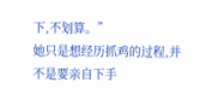下,不划算。”
她只是想经历抓鸡的过程,并不是要亲自下手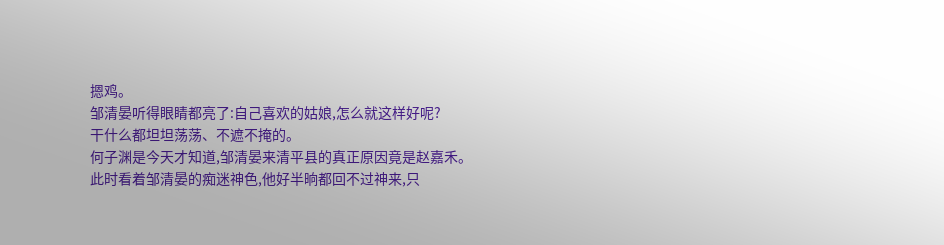摁鸡。
邹清晏听得眼睛都亮了:自己喜欢的姑娘,怎么就这样好呢?
干什么都坦坦荡荡、不遮不掩的。
何子渊是今天才知道,邹清晏来清平县的真正原因竟是赵嘉禾。
此时看着邹清晏的痴迷神色,他好半晌都回不过神来,只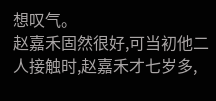想叹气。
赵嘉禾固然很好,可当初他二人接触时,赵嘉禾才七岁多,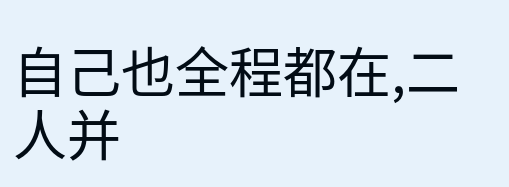自己也全程都在,二人并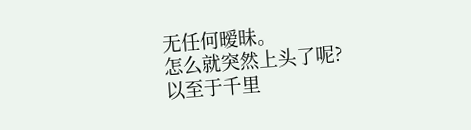无任何暧昧。
怎么就突然上头了呢?
以至于千里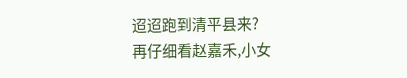迢迢跑到清平县来?
再仔细看赵嘉禾,小女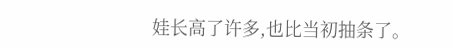娃长高了许多,也比当初抽条了。